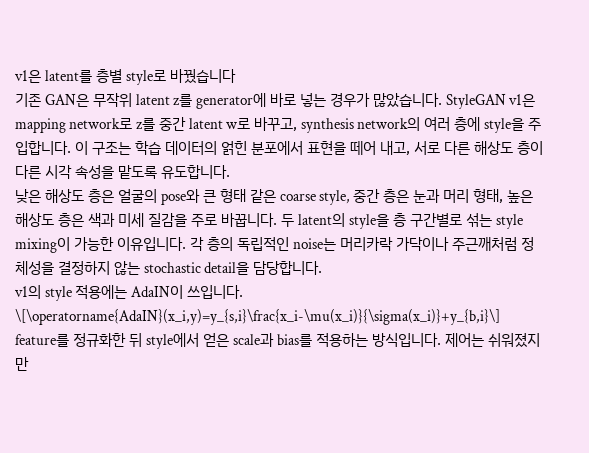v1은 latent를 층별 style로 바꿨습니다
기존 GAN은 무작위 latent z를 generator에 바로 넣는 경우가 많았습니다. StyleGAN v1은 mapping network로 z를 중간 latent w로 바꾸고, synthesis network의 여러 층에 style을 주입합니다. 이 구조는 학습 데이터의 얽힌 분포에서 표현을 떼어 내고, 서로 다른 해상도 층이 다른 시각 속성을 맡도록 유도합니다.
낮은 해상도 층은 얼굴의 pose와 큰 형태 같은 coarse style, 중간 층은 눈과 머리 형태, 높은 해상도 층은 색과 미세 질감을 주로 바꿉니다. 두 latent의 style을 층 구간별로 섞는 style mixing이 가능한 이유입니다. 각 층의 독립적인 noise는 머리카락 가닥이나 주근깨처럼 정체성을 결정하지 않는 stochastic detail을 담당합니다.
v1의 style 적용에는 AdaIN이 쓰입니다.
\[\operatorname{AdaIN}(x_i,y)=y_{s,i}\frac{x_i-\mu(x_i)}{\sigma(x_i)}+y_{b,i}\]
feature를 정규화한 뒤 style에서 얻은 scale과 bias를 적용하는 방식입니다. 제어는 쉬워졌지만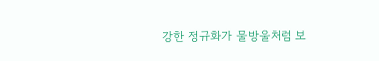강한 정규화가 물방울처럼 보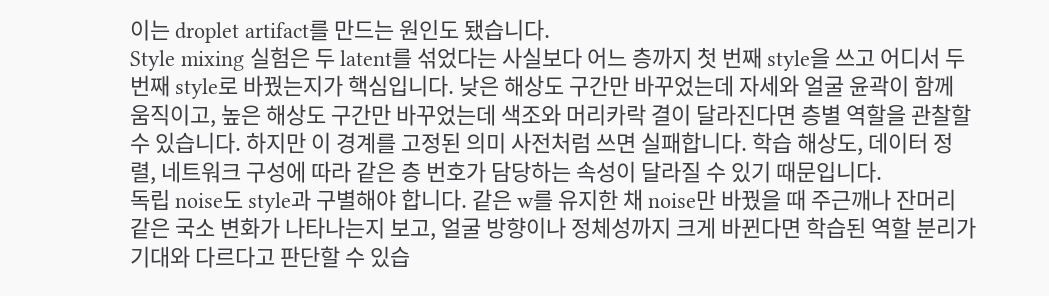이는 droplet artifact를 만드는 원인도 됐습니다.
Style mixing 실험은 두 latent를 섞었다는 사실보다 어느 층까지 첫 번째 style을 쓰고 어디서 두 번째 style로 바꿨는지가 핵심입니다. 낮은 해상도 구간만 바꾸었는데 자세와 얼굴 윤곽이 함께 움직이고, 높은 해상도 구간만 바꾸었는데 색조와 머리카락 결이 달라진다면 층별 역할을 관찰할 수 있습니다. 하지만 이 경계를 고정된 의미 사전처럼 쓰면 실패합니다. 학습 해상도, 데이터 정렬, 네트워크 구성에 따라 같은 층 번호가 담당하는 속성이 달라질 수 있기 때문입니다.
독립 noise도 style과 구별해야 합니다. 같은 w를 유지한 채 noise만 바꿨을 때 주근깨나 잔머리 같은 국소 변화가 나타나는지 보고, 얼굴 방향이나 정체성까지 크게 바뀐다면 학습된 역할 분리가 기대와 다르다고 판단할 수 있습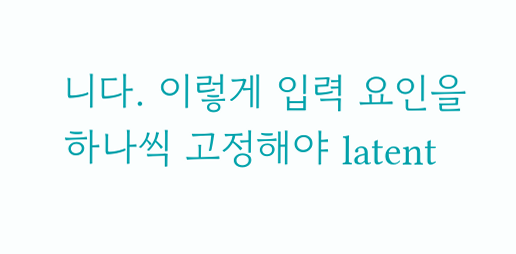니다. 이렇게 입력 요인을 하나씩 고정해야 latent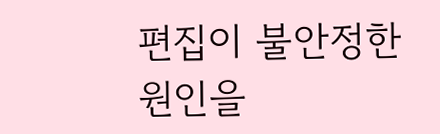편집이 불안정한 원인을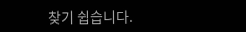찾기 쉽습니다.